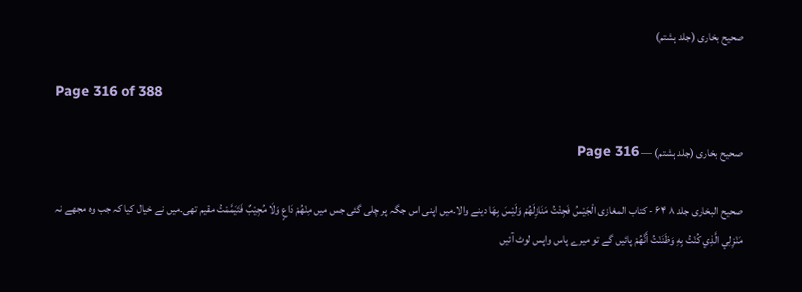صحیح بخاری (جلد ہشتم)

Page 316 of 388

صحیح بخاری (جلد ہشتم) — Page 316

صحيح البخاری جلد ۸ ۶۴ - کتاب المغازی الْجَيْسُ فَجِئْتُ مَنَازِلَهُمْ وَلَيْسَ بِهَا دینے والا۔میں اپنی اس جگہ پر چلی گئی جس میں مِنْهُمْ دَاعٍ وَلَا مُجِيْبٌ فَتَيَمَّمْتُ مقیم تھی۔میں نے خیال کیا کہ جب وہ مجھے نہ مَنْزِلِي الَّذِي كُنْتُ بِهِ وَظَنَنْتُ أَنَّهُمْ پائیں گے تو میرے پاس واپس لوٹ آئیں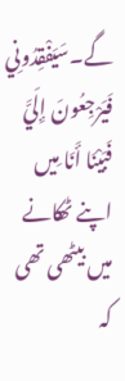گے۔سَيَفْقِدُونِي فَيَرْجِعُونَ إِلَيَّ فَبَيْنَا أَنَا مِیں اپنے ٹھکانے میں بیٹھی تھی کہ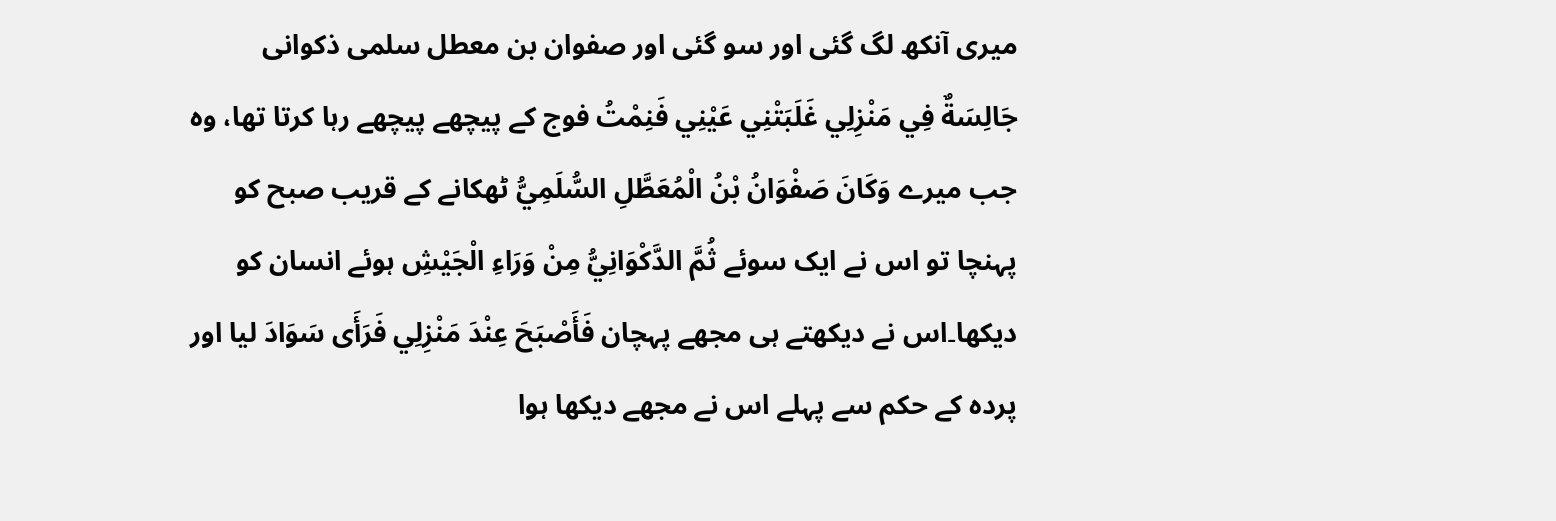میری آنکھ لگ گئی اور سو گئی اور صفوان بن معطل سلمی ذکوانی جَالِسَةٌ فِي مَنْزِلِي غَلَبَتْنِي عَيْنِي فَنِمْتُ فوج کے پیچھے پیچھے رہا کرتا تھا، وہ جب میرے وَكَانَ صَفْوَانُ بْنُ الْمُعَطَّلِ السُّلَمِيُّ ٹھکانے کے قریب صبح کو پہنچا تو اس نے ایک سوئے ثُمَّ الدَّكْوَانِيُّ مِنْ وَرَاءِ الْجَيْشِ ہوئے انسان کو دیکھا۔اس نے دیکھتے ہی مجھے پہچان فَأَصْبَحَ عِنْدَ مَنْزِلِي فَرَأَى سَوَادَ لیا اور پردہ کے حکم سے پہلے اس نے مجھے دیکھا ہوا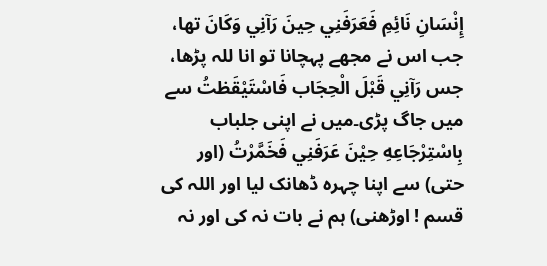إِنْسَانِ نَائِمِ فَعَرَفَنِي حِينَ رَآنِي وَكَانَ تھا، جب اس نے مجھے پہچانا تو انا للہ پڑھا، جس رَآنِي قَبْلَ الْحِجَاب فَاسْتَيْقَظتُ سے میں جاگ پڑی۔میں نے اپنی جلباب بِاسْتِرْجَاعِهِ حِيْنَ عَرَفَنِي فَخَمَّرْتُ (اور حتی) سے اپنا چہرہ ڈھانک لیا اور اللہ کی قسم ! اوڑھنی) ہم نے بات نہ کی اور نہ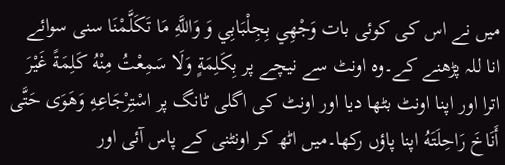میں نے اس کی کوئی بات وَجْهِي بِجِلْبَابِي وَ وَاللَّهِ مَا تَكَلَّمْنَا سنی سوائے انا للہ پڑھنے کے۔وہ اونٹ سے نیچے پر بِكَلِمَةٍ وَلَا سَمِعْتُ مِنْهُ كَلِمَةً غَيْرَ اترا اور اپنا اونٹ بٹھا دیا اور اونٹ کی اگلی ٹانگ پر اسْتِرْجَاعِهِ وَهَوَى حَتَّى أَنَاخَ رَاحِلَتَهُ اپنا پاؤں رکھا۔میں اٹھ کر اونٹنی کے پاس آئی اور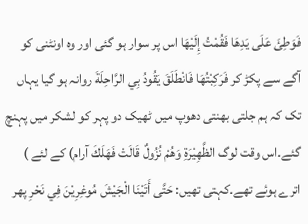فَوَطِئَ عَلَى يَدِهَا فَقُمْتُ إِلَيْهَا اس پر سوار ہو گئی اور وہ اونٹنی کو آگے سے پکڑ کر فَرَكِبْتُهَا فَانْطَلَقَ يَقُودُ بِي الرَّاحِلَةَ روانہ ہو گیا یہاں تک کہ ہم جلتی بھنتی دھوپ میں ٹھیک دو پہر کو لشکر میں پہنچ گئے۔اس وقت لوگ الظَّهِيْرَةِ وَهُمْ نُزُولٌ قَالَتْ فَهَلَكَ آرام) کے لئے ) اترے ہوئے تھے۔کہتی تھیں: حَتَّى أَتَيْنَا الْجَيْشَ مُوغِرِيْنَ فِي نَحْرِ پھر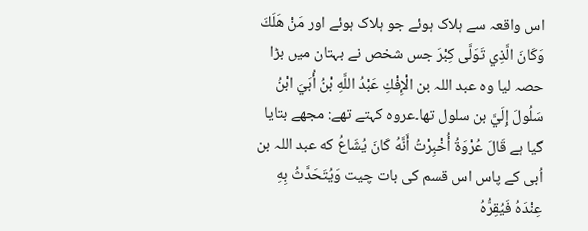اس واقعہ سے ہلاک ہوئے جو ہلاک ہوئے اور مَنْ هَلَكَ وَكَانَ الَّذِي تَوَلَّى كِبْرَ جس شخص نے بہتان میں بڑا حصہ لیا وہ عبد اللہ بن الْإِفْكِ عَبْدُ اللَّهِ بْنُ أُبَيَ ابْنُ سَلُولَ إِلَيَّ بن سلول تھا۔عروہ کہتے تھے: مجھے بتایا گیا ہے قَالَ عُرْوَةُ أُخْبِرْتُ أَنَّهُ كَانَ يُشَاعُ که عبد اللہ بن اُبی کے پاس اس قسم کی بات چیت وَيُتَحَدَّثُ بِهِ عِنْدَهُ فَيُقِرُّهُ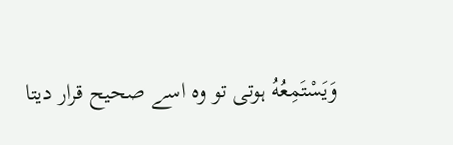وَيَسْتَمِعُهُ ہوتی تو وہ اسے صحیح قرار دیتا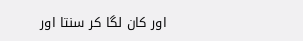اور کان لگا کر سنتا اور